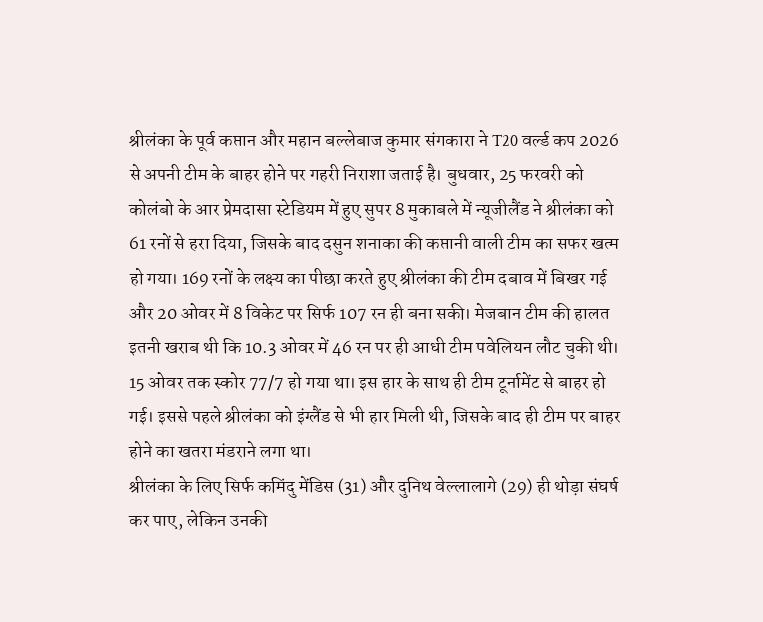श्रीलंका के पूर्व कप्तान और महान बल्लेबाज कुमार संगकारा ने T20 वर्ल्ड कप 2026 से अपनी टीम के बाहर होने पर गहरी निराशा जताई है। बुधवार, 25 फरवरी को कोलंबो के आर प्रेमदासा स्टेडियम में हुए सुपर 8 मुकाबले में न्यूजीलैंड ने श्रीलंका को 61 रनों से हरा दिया, जिसके बाद दसुन शनाका की कप्तानी वाली टीम का सफर खत्म हो गया। 169 रनों के लक्ष्य का पीछा करते हुए श्रीलंका की टीम दबाव में बिखर गई और 20 ओवर में 8 विकेट पर सिर्फ 107 रन ही बना सकी। मेजबान टीम की हालत इतनी खराब थी कि 10.3 ओवर में 46 रन पर ही आधी टीम पवेलियन लौट चुकी थी। 15 ओवर तक स्कोर 77/7 हो गया था। इस हार के साथ ही टीम टूर्नामेंट से बाहर हो गई। इससे पहले श्रीलंका को इंग्लैंड से भी हार मिली थी, जिसके बाद ही टीम पर बाहर होने का खतरा मंडराने लगा था।
श्रीलंका के लिए सिर्फ कमिंदु मेंडिस (31) और दुनिथ वेल्लालागे (29) ही थोड़ा संघर्ष कर पाए, लेकिन उनकी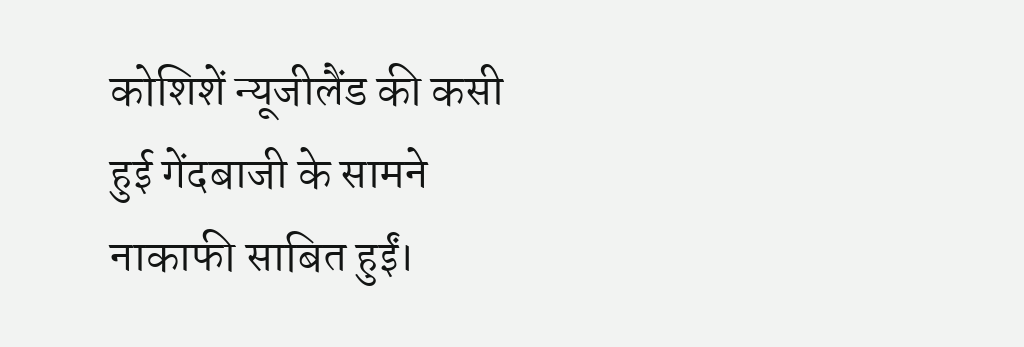कोशिशें न्यूजीलैंड की कसी हुई गेंदबाजी के सामने नाकाफी साबित हुईं।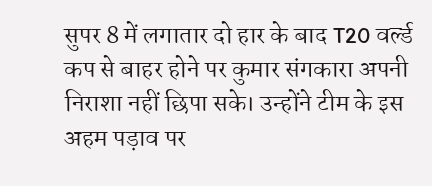सुपर 8 में लगातार दो हार के बाद T20 वर्ल्ड कप से बाहर होने पर कुमार संगकारा अपनी निराशा नहीं छिपा सके। उन्होंने टीम के इस अहम पड़ाव पर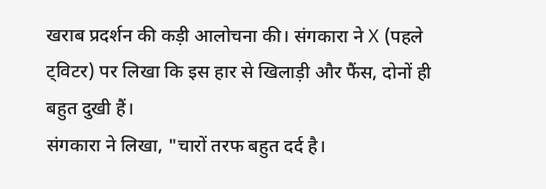खराब प्रदर्शन की कड़ी आलोचना की। संगकारा ने X (पहले ट्विटर) पर लिखा कि इस हार से खिलाड़ी और फैंस, दोनों ही बहुत दुखी हैं।
संगकारा ने लिखा, "चारों तरफ बहुत दर्द है।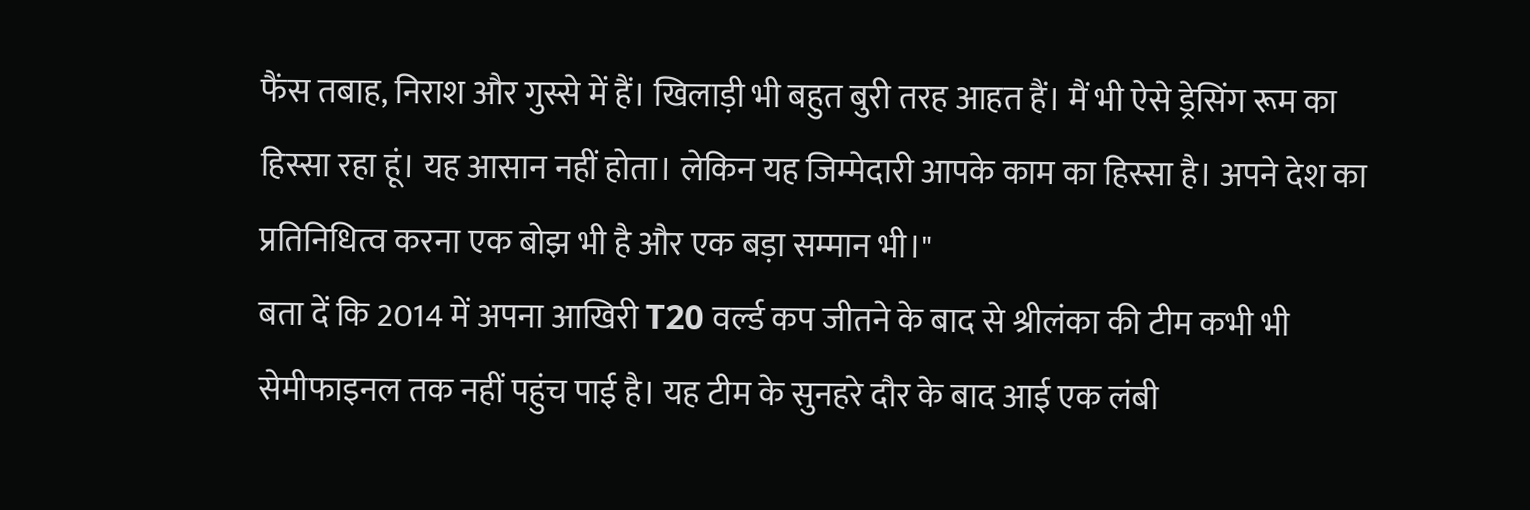फैंस तबाह, निराश और गुस्से में हैं। खिलाड़ी भी बहुत बुरी तरह आहत हैं। मैं भी ऐसे ड्रेसिंग रूम का हिस्सा रहा हूं। यह आसान नहीं होता। लेकिन यह जिम्मेदारी आपके काम का हिस्सा है। अपने देश का प्रतिनिधित्व करना एक बोझ भी है और एक बड़ा सम्मान भी।"
बता दें कि 2014 में अपना आखिरी T20 वर्ल्ड कप जीतने के बाद से श्रीलंका की टीम कभी भी सेमीफाइनल तक नहीं पहुंच पाई है। यह टीम के सुनहरे दौर के बाद आई एक लंबी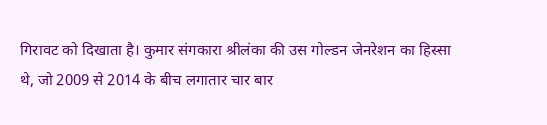गिरावट को दिखाता है। कुमार संगकारा श्रीलंका की उस गोल्डन जेनरेशन का हिस्सा थे, जो 2009 से 2014 के बीच लगातार चार बार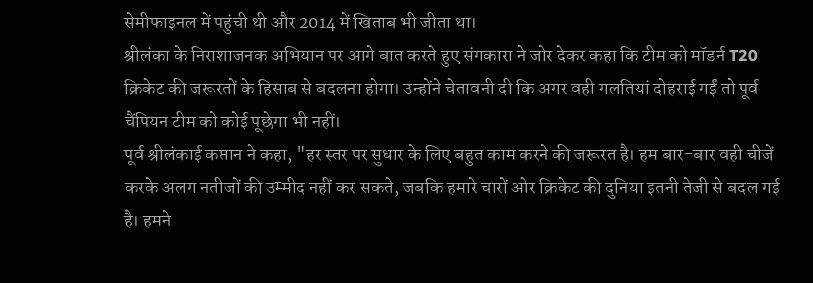सेमीफाइनल में पहुंची थी और 2014 में खिताब भी जीता था।
श्रीलंका के निराशाजनक अभियान पर आगे बात करते हुए संगकारा ने जोर देकर कहा कि टीम को मॉडर्न T20 क्रिकेट की जरूरतों के हिसाब से बदलना होगा। उन्होंने चेतावनी दी कि अगर वही गलतियां दोहराई गईं तो पूर्व चैंपियन टीम को कोई पूछेगा भी नहीं।
पूर्व श्रीलंकाई कप्तान ने कहा, "हर स्तर पर सुधार के लिए बहुत काम करने की जरूरत है। हम बार-बार वही चीजें करके अलग नतीजों की उम्मीद नहीं कर सकते, जबकि हमारे चारों ओर क्रिकेट की दुनिया इतनी तेजी से बदल गई है। हमने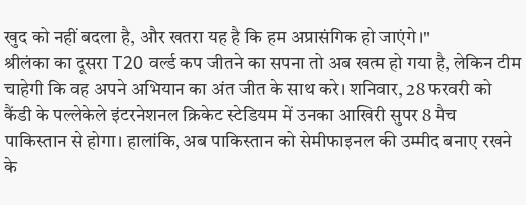खुद को नहीं बदला है, और खतरा यह है कि हम अप्रासंगिक हो जाएंगे।"
श्रीलंका का दूसरा T20 वर्ल्ड कप जीतने का सपना तो अब खत्म हो गया है, लेकिन टीम चाहेगी कि वह अपने अभियान का अंत जीत के साथ करे। शनिवार, 28 फरवरी को कैंडी के पल्लेकेले इंटरनेशनल क्रिकेट स्टेडियम में उनका आखिरी सुपर 8 मैच पाकिस्तान से होगा। हालांकि, अब पाकिस्तान को सेमीफाइनल की उम्मीद बनाए रखने के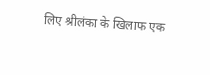लिए श्रीलंका के खिलाफ एक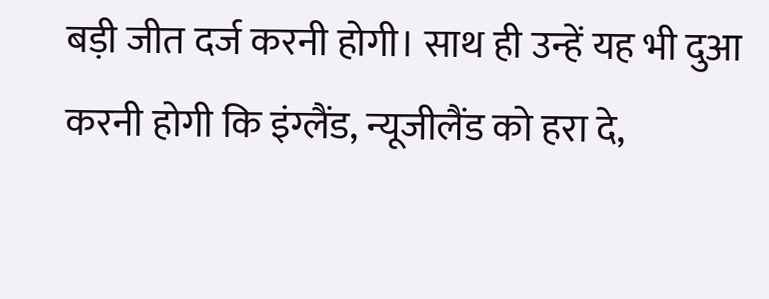बड़ी जीत दर्ज करनी होगी। साथ ही उन्हें यह भी दुआ करनी होगी कि इंग्लैंड, न्यूजीलैंड को हरा दे,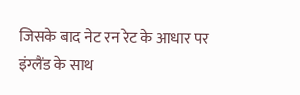जिसके बाद नेट रन रेट के आधार पर इंग्लैंड के साथ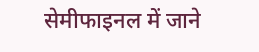सेमीफाइनल में जाने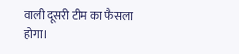वाली दूसरी टीम का फैसला होगा।